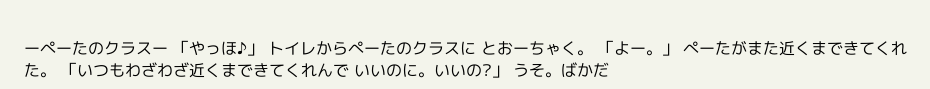ーぺーたのクラスー 「やっほ♪」 トイレからぺーたのクラスに とおーちゃく。 「よー。」 ぺーたがまた近くまできてくれた。 「いつもわざわざ近くまできてくれんで いいのに。いいの?」 うそ。ばかだ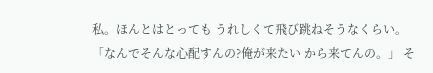私。ほんとはとっても うれしくて飛び跳ねそうなくらい。 「なんでそんな心配すんの?俺が来たい から来てんの。」 そ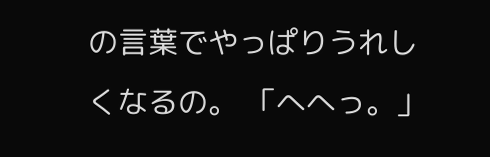の言葉でやっぱりうれしくなるの。 「へへっ。」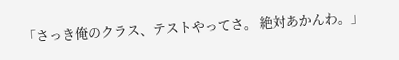「さっき俺のクラス、テストやってさ。 絶対あかんわ。」